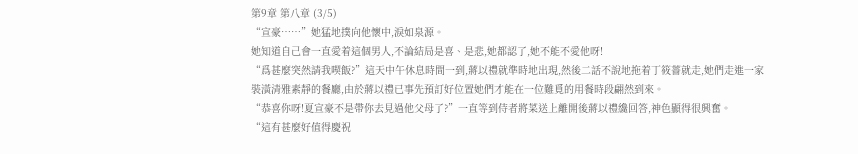第9章 第八章 (3/5)
“宣豪……”她猛地撲向他懷中,淚如泉源。
她知道自己會一直愛着這個男人,不論結局是喜、是悲,她都認了,她不能不愛他呀!
“爲甚麼突然請我喫飯?”這天中午休息時間一到,蔣以禮就準時地出現,然後二話不說地拖着丁筱薔就走,她們走進一家裝潢清雅素靜的餐廳,由於蔣以禮已事先預訂好位置她們才能在一位難覓的用餐時段翩然到來。
“恭喜你呀!夏宣豪不是帶你去見過他父母了?”一直等到侍者將菜送上離開後蔣以禮纔回答,神色顯得很興奮。
“這有甚麼好值得慶祝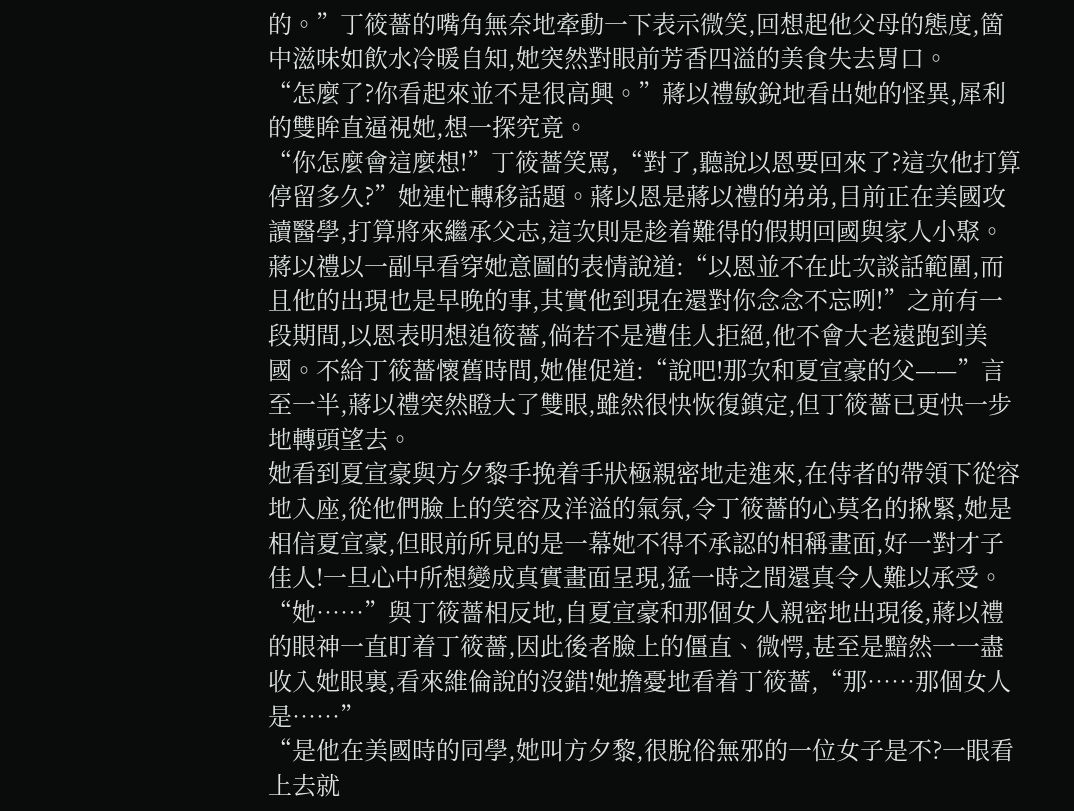的。”丁筱薔的嘴角無奈地牽動一下表示微笑,回想起他父母的態度,箇中滋味如飲水冷暖自知,她突然對眼前芳香四溢的美食失去胃口。
“怎麼了?你看起來並不是很高興。”蔣以禮敏銳地看出她的怪異,犀利的雙眸直逼視她,想一探究竟。
“你怎麼會這麼想!”丁筱薔笑罵,“對了,聽說以恩要回來了?這次他打算停留多久?”她連忙轉移話題。蔣以恩是蔣以禮的弟弟,目前正在美國攻讀醫學,打算將來繼承父志,這次則是趁着難得的假期回國與家人小聚。
蔣以禮以一副早看穿她意圖的表情說道:“以恩並不在此次談話範圍,而且他的出現也是早晚的事,其實他到現在還對你念念不忘咧!”之前有一段期間,以恩表明想追筱薔,倘若不是遭佳人拒絕,他不會大老遠跑到美國。不給丁筱薔懷舊時間,她催促道:“說吧!那次和夏宣豪的父——”言至一半,蔣以禮突然瞪大了雙眼,雖然很快恢復鎮定,但丁筱薔已更快一步地轉頭望去。
她看到夏宣豪與方夕黎手挽着手狀極親密地走進來,在侍者的帶領下從容地入座,從他們臉上的笑容及洋溢的氣氛,令丁筱薔的心莫名的揪緊,她是相信夏宣豪,但眼前所見的是一幕她不得不承認的相稱畫面,好一對才子佳人!一旦心中所想變成真實畫面呈現,猛一時之間還真令人難以承受。
“她……”與丁筱薔相反地,自夏宣豪和那個女人親密地出現後,蔣以禮的眼神一直盯着丁筱薔,因此後者臉上的僵直、微愕,甚至是黯然一一盡收入她眼裏,看來維倫說的沒錯!她擔憂地看着丁筱薔,“那……那個女人是……”
“是他在美國時的同學,她叫方夕黎,很脫俗無邪的一位女子是不?一眼看上去就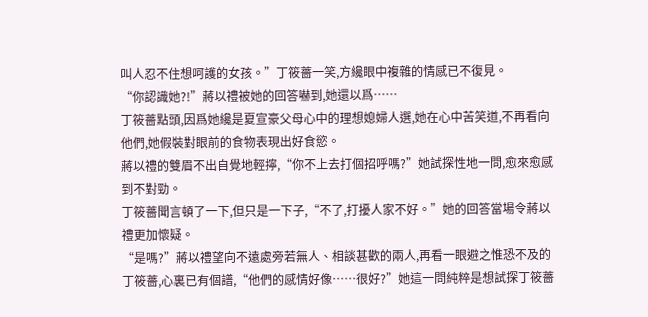叫人忍不住想呵護的女孩。”丁筱薔一笑,方纔眼中複雜的情感已不復見。
“你認識她?!”蔣以禮被她的回答嚇到,她還以爲……
丁筱薔點頭,因爲她纔是夏宣豪父母心中的理想媳婦人選,她在心中苦笑道,不再看向他們,她假裝對眼前的食物表現出好食慾。
蔣以禮的雙眉不出自覺地輕擰,“你不上去打個招呼嗎?”她試探性地一問,愈來愈感到不對勁。
丁筱薔聞言頓了一下,但只是一下子,“不了,打擾人家不好。”她的回答當場令蔣以禮更加懷疑。
“是嗎?”蔣以禮望向不遠處旁若無人、相談甚歡的兩人,再看一眼避之惟恐不及的丁筱薔,心裏已有個譜,“他們的感情好像……很好?”她這一問純粹是想試探丁筱薔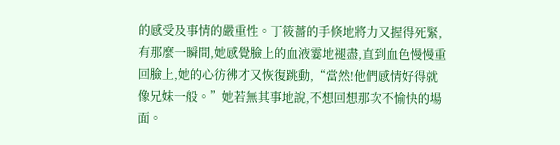的感受及事情的嚴重性。丁筱薔的手倏地將力又握得死緊,有那麼一瞬間,她感覺臉上的血液霎地褪盡,直到血色慢慢重回臉上,她的心彷彿才又恢復跳動,“當然!他們感情好得就像兄妹一般。”她若無其事地說,不想回想那次不愉快的場面。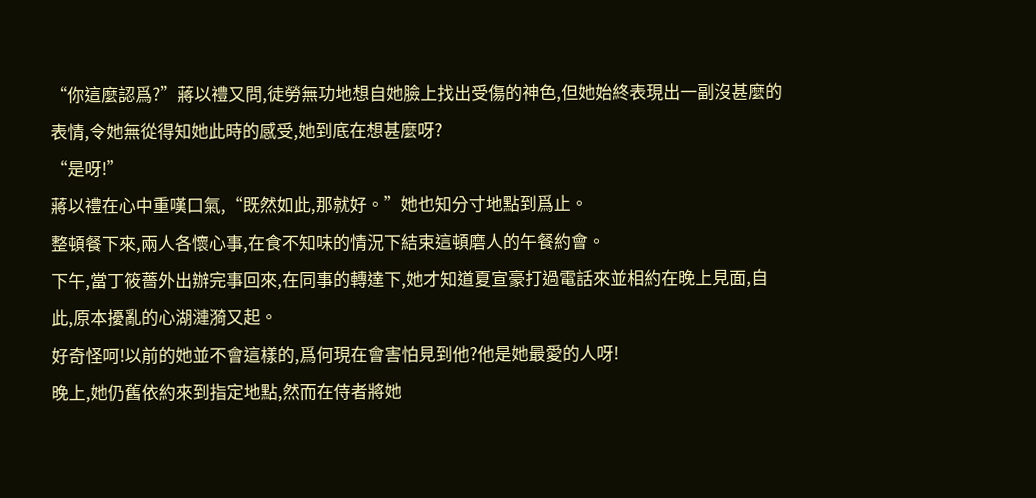“你這麼認爲?”蔣以禮又問,徒勞無功地想自她臉上找出受傷的神色,但她始終表現出一副沒甚麼的表情,令她無從得知她此時的感受,她到底在想甚麼呀?
“是呀!”
蔣以禮在心中重嘆口氣,“既然如此,那就好。”她也知分寸地點到爲止。
整頓餐下來,兩人各懷心事,在食不知味的情況下結束這頓磨人的午餐約會。
下午,當丁筱薔外出辦完事回來,在同事的轉達下,她才知道夏宣豪打過電話來並相約在晚上見面,自此,原本擾亂的心湖漣漪又起。
好奇怪呵!以前的她並不會這樣的,爲何現在會害怕見到他?他是她最愛的人呀!
晚上,她仍舊依約來到指定地點,然而在侍者將她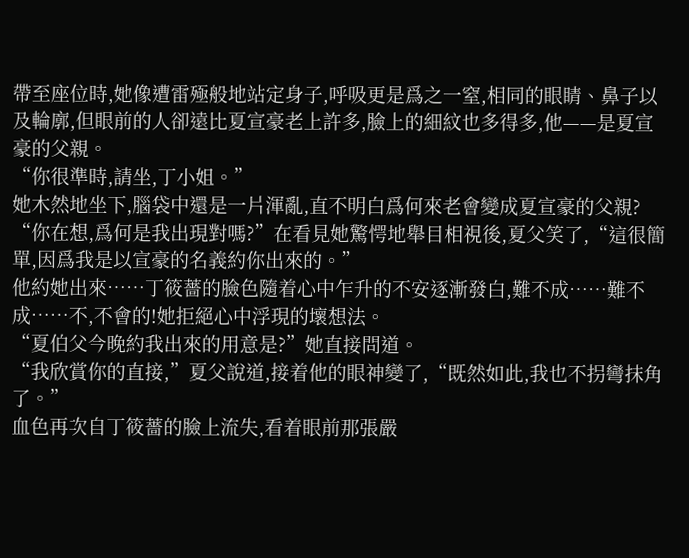帶至座位時,她像遭雷殛般地站定身子,呼吸更是爲之一窒,相同的眼睛、鼻子以及輪廓,但眼前的人卻遠比夏宣豪老上許多,臉上的細紋也多得多,他——是夏宣豪的父親。
“你很準時,請坐,丁小姐。”
她木然地坐下,腦袋中還是一片渾亂,直不明白爲何來老會變成夏宣豪的父親?
“你在想,爲何是我出現對嗎?”在看見她驚愕地舉目相視後,夏父笑了,“這很簡單,因爲我是以宣豪的名義約你出來的。”
他約她出來……丁筱薔的臉色隨着心中乍升的不安逐漸發白,難不成……難不成……不,不會的!她拒絕心中浮現的壞想法。
“夏伯父今晚約我出來的用意是?”她直接問道。
“我欣賞你的直接,”夏父說道,接着他的眼神變了,“既然如此,我也不拐彎抹角了。”
血色再次自丁筱薔的臉上流失,看着眼前那張嚴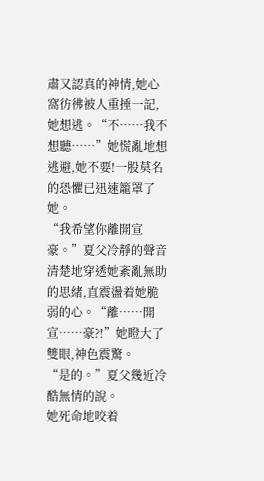肅又認真的神情,她心窩彷彿被人重捶一記,她想逃。“不……我不想聽……”她慌亂地想逃避,她不要!一股莫名的恐懼已迅速籠罩了她。
“我希望你離開宣豪。”夏父冷靜的聲音清楚地穿透她紊亂無助的思緒,直震盪着她脆弱的心。“離……開宣……豪?!”她瞪大了雙眼,神色震驚。
“是的。”夏父幾近冷酷無情的說。
她死命地咬着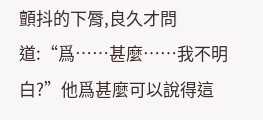顫抖的下脣,良久才問道:“爲……甚麼……我不明白?”他爲甚麼可以說得這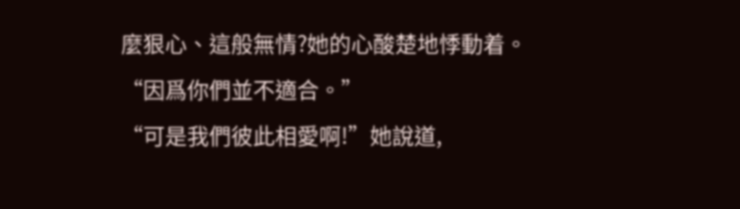麼狠心、這般無情?她的心酸楚地悸動着。
“因爲你們並不適合。”
“可是我們彼此相愛啊!”她說道,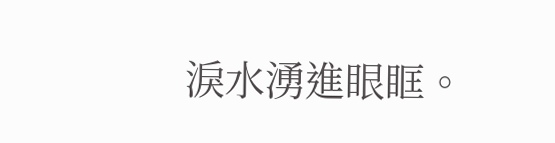淚水湧進眼眶。